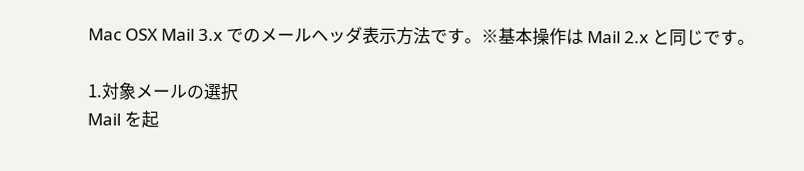Mac OSX Mail 3.x でのメールヘッダ表示方法です。※基本操作は Mail 2.x と同じです。

1.対象メールの選択
Mail を起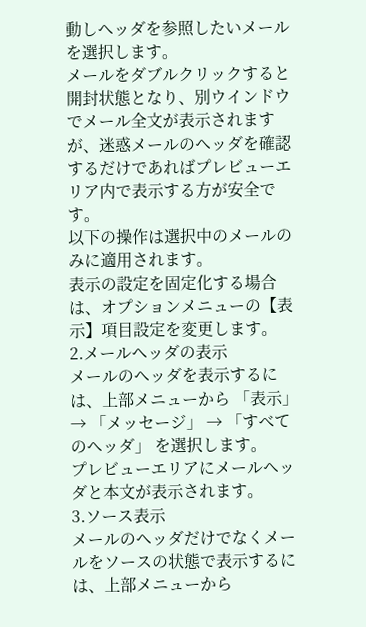動しヘッダを参照したいメールを選択します。
メールをダブルクリックすると開封状態となり、別ウインドウでメール全文が表示されますが、迷惑メールのヘッダを確認するだけであればプレビューエリア内で表示する方が安全です。
以下の操作は選択中のメールのみに適用されます。
表示の設定を固定化する場合は、オプションメニューの【表示】項目設定を変更します。
2.メールヘッダの表示
メールのヘッダを表示するには、上部メニューから 「表示」 → 「メッセージ」 → 「すべてのヘッダ」 を選択します。
プレビューエリアにメールヘッダと本文が表示されます。
3.ソース表示
メールのヘッダだけでなくメールをソースの状態で表示するには、上部メニューから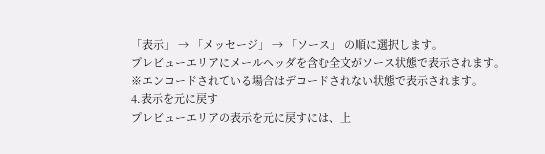「表示」 → 「メッセージ」 → 「ソース」 の順に選択します。
プレビューエリアにメールヘッダを含む全文がソース状態で表示されます。
※エンコードされている場合はデコードされない状態で表示されます。
4.表示を元に戻す
プレビューエリアの表示を元に戻すには、上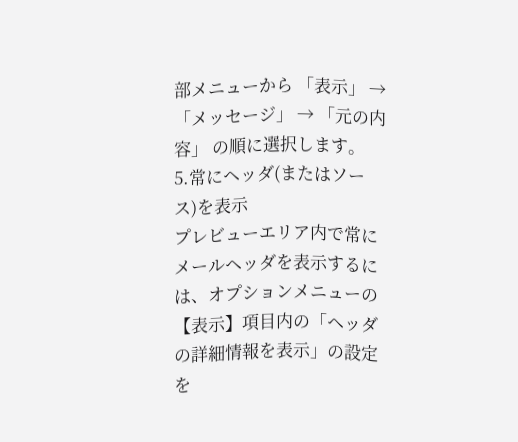部メニューから 「表示」 → 「メッセージ」 → 「元の内容」 の順に選択します。
5.常にヘッダ(またはソース)を表示
プレビューエリア内で常にメールヘッダを表示するには、オプションメニューの【表示】項目内の「ヘッダの詳細情報を表示」の設定を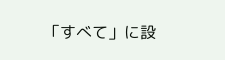「すべて」に設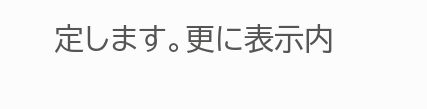定します。更に表示内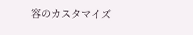容のカスタマイズ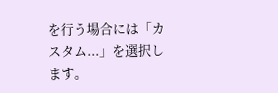を行う場合には「カスタム...」を選択します。